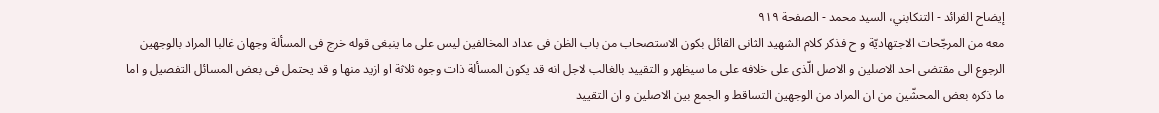إيضاح الفرائد - التنكابني، السيد محمد - الصفحة ٩١٩
معه من المرجّحات الاجتهاديّة و ح فذكر كلام الشهيد الثانى القائل بكون الاستصحاب من باب الظن فى عداد المخالفين ليس على ما ينبغى قوله خرج فى المسألة وجهان غالبا المراد بالوجهين الرجوع الى مقتضى احد الاصلين و الاصل الّذى على خلافه على ما سيظهر و التقييد بالغالب لاجل انه قد يكون المسألة ذات وجوه ثلاثة او ازيد منها و قد يحتمل فى بعض المسائل التفصيل و اما ما ذكره بعض المحشّين من ان المراد من الوجهين التساقط و الجمع بين الاصلين و ان التقييد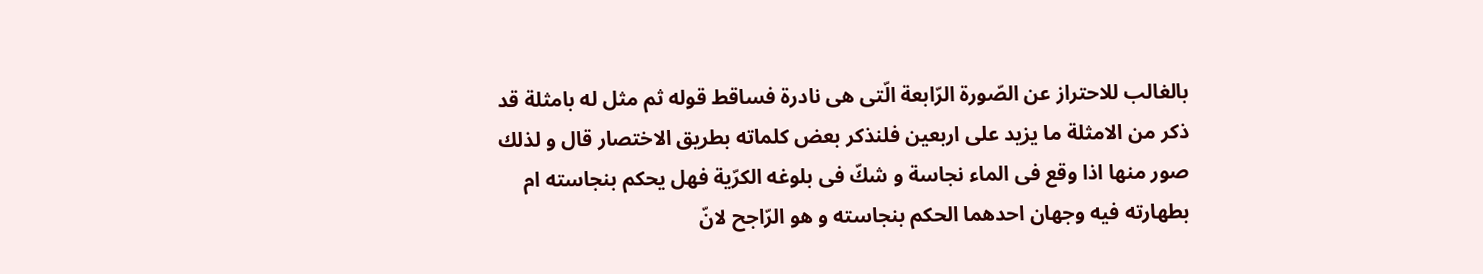بالغالب للاحتراز عن الصّورة الرّابعة الّتى هى نادرة فساقط قوله ثم مثل له بامثلة قد ذكر من الامثلة ما يزيد على اربعين فلنذكر بعض كلماته بطريق الاختصار قال و لذلك صور منها اذا وقع فى الماء نجاسة و شكّ فى بلوغه الكرّية فهل يحكم بنجاسته ام بطهارته فيه وجهان احدهما الحكم بنجاسته و هو الرّاجح لانّ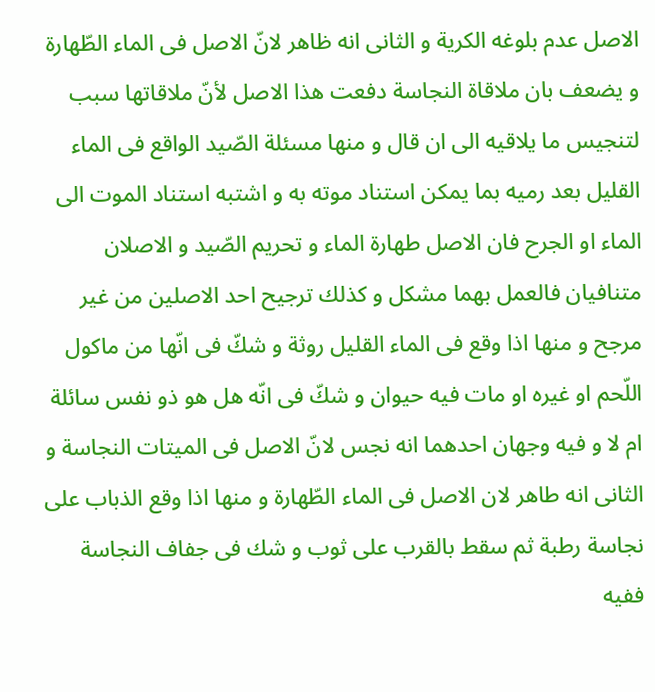الاصل عدم بلوغه الكرية و الثانى انه ظاهر لانّ الاصل فى الماء الطّهارة و يضعف بان ملاقاة النجاسة دفعت هذا الاصل لأنّ ملاقاتها سبب لتنجيس ما يلاقيه الى ان قال و منها مسئلة الصّيد الواقع فى الماء القليل بعد رميه بما يمكن استناد موته به و اشتبه استناد الموت الى الماء او الجرح فان الاصل طهارة الماء و تحريم الصّيد و الاصلان متنافيان فالعمل بهما مشكل و كذلك ترجيح احد الاصلين من غير مرجح و منها اذا وقع فى الماء القليل روثة و شكّ فى انّها من ماكول اللّحم او غيره او مات فيه حيوان و شكّ فى انّه هل هو ذو نفس سائلة ام لا و فيه وجهان احدهما انه نجس لانّ الاصل فى الميتات النجاسة و الثانى انه طاهر لان الاصل فى الماء الطّهارة و منها اذا وقع الذباب على نجاسة رطبة ثم سقط بالقرب على ثوب و شك فى جفاف النجاسة ففيه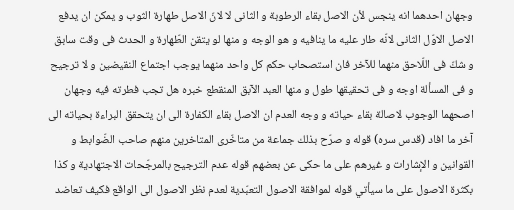وجهان احدهما انه ينجس لأن الاصل بقاء الرطوبة و الثانى لا لانّ الاصل طهارة الثوب و يمكن ان يدفع الاصل الاوّل الثانى لانّه طار عليه ما ينافيه و هو الوجه و منها لو يتقن الطّهارة و الحدث فى وقت سابق و شكّ فى اللّاحق منهما للآخر فان استصحاب حكم كل واحد منهما يوجب اجتماع النقيضين و لا ترجيح و فى المسألة اوجه و فى تحقيقها طول و منها العبد الآبق المنقطع خبره هل تجب فطرته فيه وجهان اصحهما الوجوب لاصالة بقاء حياته و وجه العدم ان الاصل بقاء الكفارة الى ان يتحقق البراءة بحياته الى آخر ما افاد (قدس سره) قوله و صرّح بذلك جماعة من متاخّرى المتاخرين منهم صاحب الضّوابط و القوانين و الإشارات و غيرهم على ما حكى عن بعضهم قوله عدم الترجيح بالمرجّحات الاجتهادية و كذا بكثرة الاصول على ما سيأتي قوله لموافقة الاصول التعبّدية لعدم نظر الاصول الى الواقع فكيف تعاضد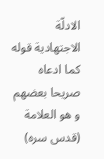الادلّة الاجتهادية قوله كما ادعاه صريحا بعضهم و هو العلامة (قدس سره)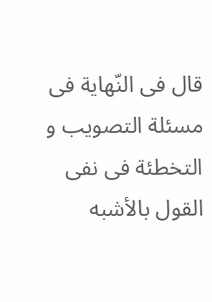قال فى النّهاية فى مسئلة التصويب و التخطئة فى نفى القول بالأشبه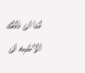لنا ان ذلك الاشبه ان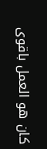كان هو العمل باقوى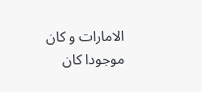الامارات و كان موجودا كان